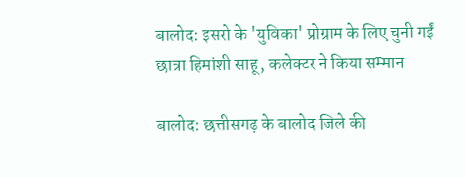बालोद: इसरो के 'युविका' प्रोग्राम के लिए चुनी गईं छात्रा हिमांशी साहू, कलेक्टर ने किया सम्मान

बालोद: छत्तीसगढ़ के बालोद जिले की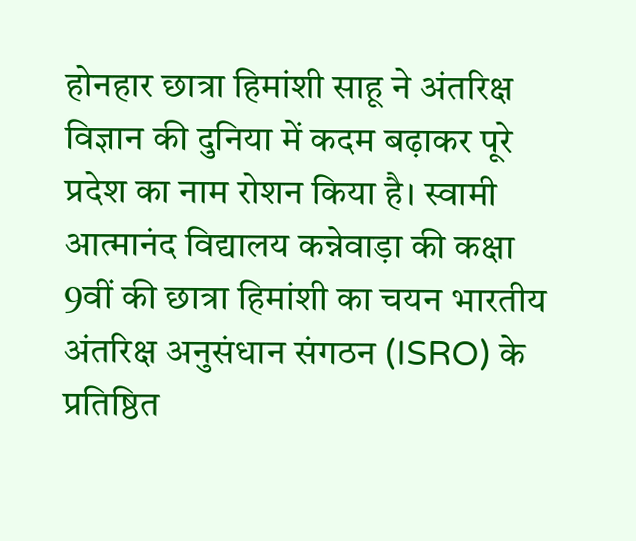होनहार छात्रा हिमांशी साहू ने अंतरिक्ष विज्ञान की दुनिया में कदम बढ़ाकर पूरे प्रदेश का नाम रोशन किया है। स्वामी आत्मानंद विद्यालय कन्नेवाड़ा की कक्षा 9वीं की छात्रा हिमांशी का चयन भारतीय अंतरिक्ष अनुसंधान संगठन (ISRO) के प्रतिष्ठित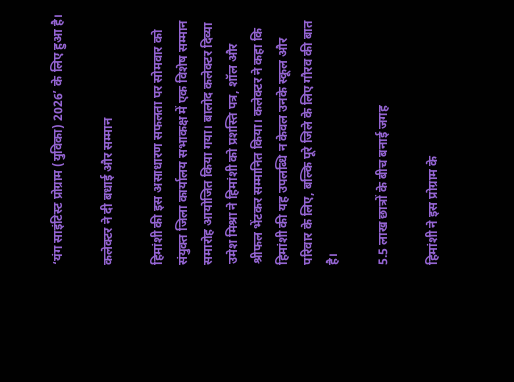‘यंग साइंटिस्ट प्रोग्राम (युविका) 2026’ के लिए हुआ है।

कलेक्टर ने दी बधाई और सम्मान

हिमांशी की इस असाधारण सफलता पर सोमवार को संयुक्त जिला कार्यालय सभाकक्ष में एक विशेष सम्मान समारोह आयोजित किया गया। बालोद कलेक्टर दिव्या उमेश मिश्रा ने हिमांशी को प्रशस्ति पत्र, शॉल और श्रीफल भेंटकर सम्मानित किया। कलेक्टर ने कहा कि हिमांशी की यह उपलब्धि न केवल उनके स्कूल और परिवार के लिए, बल्कि पूरे जिले के लिए गौरव की बात है।

5.5 लाख छात्रों के बीच बनाई जगह

हिमांशी ने इस प्रोग्राम के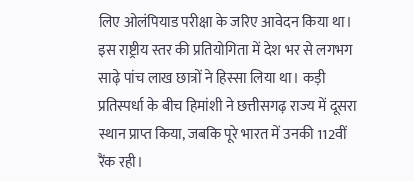लिए ओलंपियाड परीक्षा के जरिए आवेदन किया था। इस राष्ट्रीय स्तर की प्रतियोगिता में देश भर से लगभग साढ़े पांच लाख छात्रों ने हिस्सा लिया था। कड़ी प्रतिस्पर्धा के बीच हिमांशी ने छत्तीसगढ़ राज्य में दूसरा स्थान प्राप्त किया, जबकि पूरे भारत में उनकी 112वीं रैंक रही।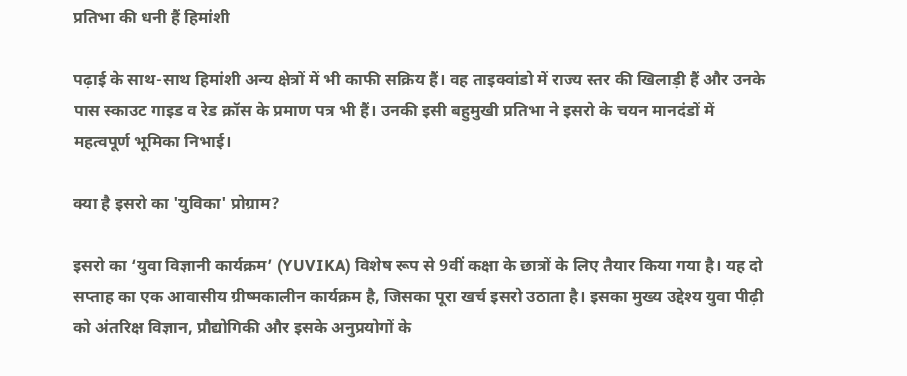प्रतिभा की धनी हैं हिमांशी

पढ़ाई के साथ-साथ हिमांशी अन्य क्षेत्रों में भी काफी सक्रिय हैं। वह ताइक्वांडो में राज्य स्तर की खिलाड़ी हैं और उनके पास स्काउट गाइड व रेड क्रॉस के प्रमाण पत्र भी हैं। उनकी इसी बहुमुखी प्रतिभा ने इसरो के चयन मानदंडों में महत्वपूर्ण भूमिका निभाई।

क्या है इसरो का 'युविका' प्रोग्राम?

इसरो का ‘युवा विज्ञानी कार्यक्रम’ (YUVIKA) विशेष रूप से 9वीं कक्षा के छात्रों के लिए तैयार किया गया है। यह दो सप्ताह का एक आवासीय ग्रीष्मकालीन कार्यक्रम है, जिसका पूरा खर्च इसरो उठाता है। इसका मुख्य उद्देश्य युवा पीढ़ी को अंतरिक्ष विज्ञान, प्रौद्योगिकी और इसके अनुप्रयोगों के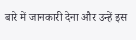बारे में जानकारी देना और उन्हें इस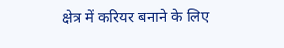क्षेत्र में करियर बनाने के लिए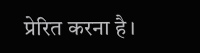प्रेरित करना है।